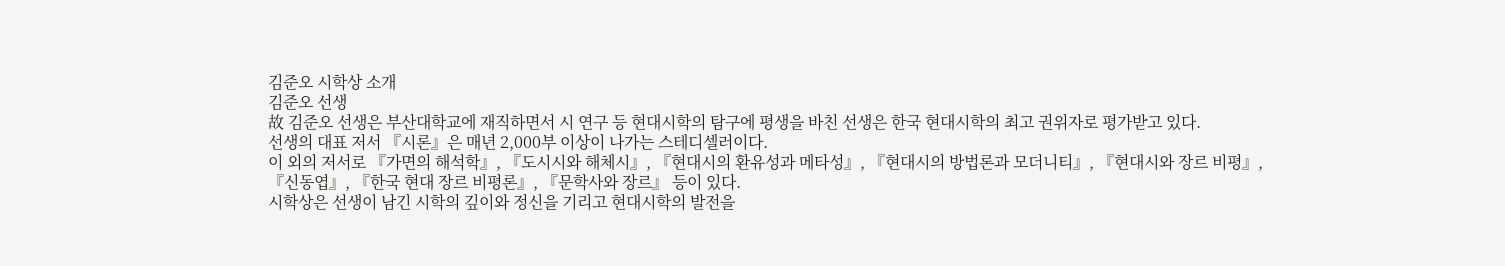김준오 시학상 소개
김준오 선생
故 김준오 선생은 부산대학교에 재직하면서 시 연구 등 현대시학의 탐구에 평생을 바친 선생은 한국 현대시학의 최고 권위자로 평가받고 있다.
선생의 대표 저서 『시론』은 매년 2,000부 이상이 나가는 스테디셀러이다.
이 외의 저서로 『가면의 해석학』, 『도시시와 해체시』, 『현대시의 환유성과 메타성』, 『현대시의 방법론과 모더니티』, 『현대시와 장르 비평』, 『신동엽』, 『한국 현대 장르 비평론』, 『문학사와 장르』 등이 있다.
시학상은 선생이 남긴 시학의 깊이와 정신을 기리고 현대시학의 발전을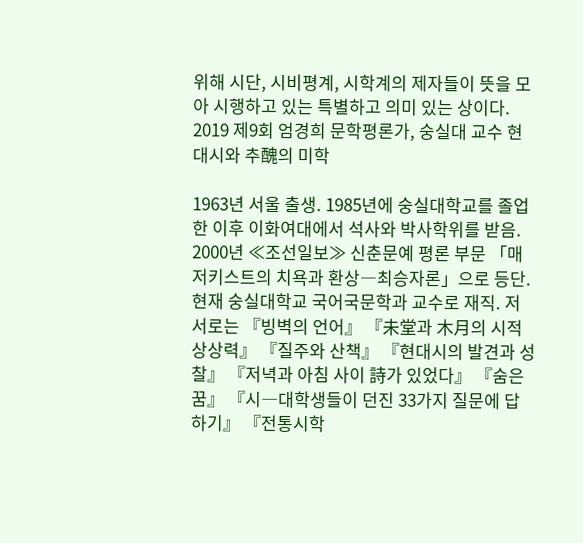위해 시단, 시비평계, 시학계의 제자들이 뜻을 모아 시행하고 있는 특별하고 의미 있는 상이다.
2019 제9회 엄경희 문학평론가, 숭실대 교수 현대시와 추醜의 미학

1963년 서울 출생. 1985년에 숭실대학교를 졸업한 이후 이화여대에서 석사와 박사학위를 받음. 2000년 ≪조선일보≫ 신춘문예 평론 부문 「매저키스트의 치욕과 환상―최승자론」으로 등단. 현재 숭실대학교 국어국문학과 교수로 재직. 저서로는 『빙벽의 언어』 『未堂과 木月의 시적 상상력』 『질주와 산책』 『현대시의 발견과 성찰』 『저녁과 아침 사이 詩가 있었다』 『숨은 꿈』 『시―대학생들이 던진 33가지 질문에 답하기』 『전통시학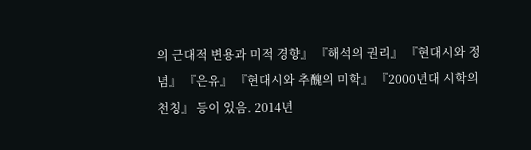의 근대적 변용과 미적 경향』 『해석의 권리』 『현대시와 정념』 『은유』 『현대시와 추醜의 미학』 『2000년대 시학의 천칭』 등이 있음. 2014년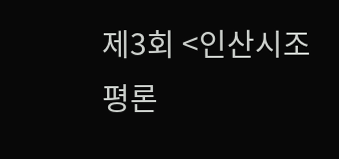제3회 <인산시조평론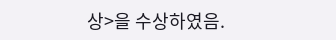상>을 수상하였음.